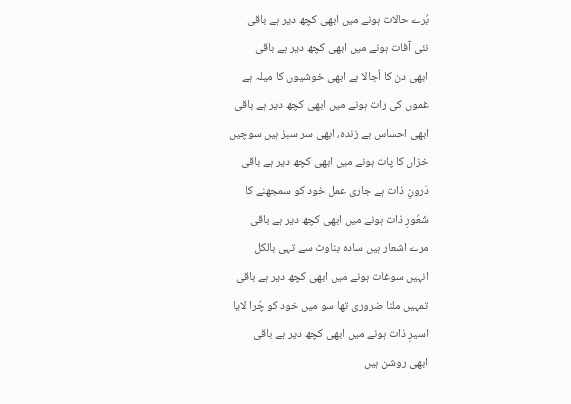بُرے حالات ہونے میں ابھی کچھ دیر ہے باقی
نئی آفات ہونے میں ابھی کچھ دیر ہے باقی
ابھی دن کا اُجالا ہے ابھی خوشیوں کا میلہ ہے
غموں کی رات ہونے میں ابھی کچھ دیر ہے باقی
ابھی احساس ہے زندہ، ابھی سر سبز ہیں سوچیں
خزاں کا پات ہونے میں ابھی کچھ دیر ہے باقی
دَرونِ ذات ہے جاری عمل خود کو سمجھنے کا
شَعُورِ ذات ہونے میں ابھی کچھ دیر ہے باقی
مرے اشعار ہیں سادہ بناوٹ سے تہی بالکل
انہیں سوغات ہونے میں ابھی کچھ دیر ہے باقی
تمہیں ملنا ضروری تھا سو میں خود کو چُرا لایا
اسیرِ ذات ہونے میں ابھی کچھ دیر ہے باقی
ابھی روشن ہیں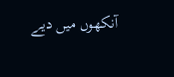آنکھوں میں دیے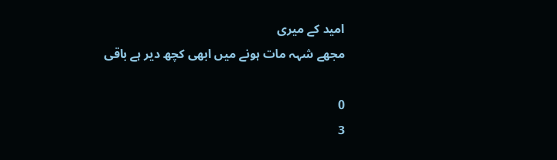امید کے میری
مجھے شہہ مات ہونے میں ابھی کچھ دیر ہے باقی

0
3